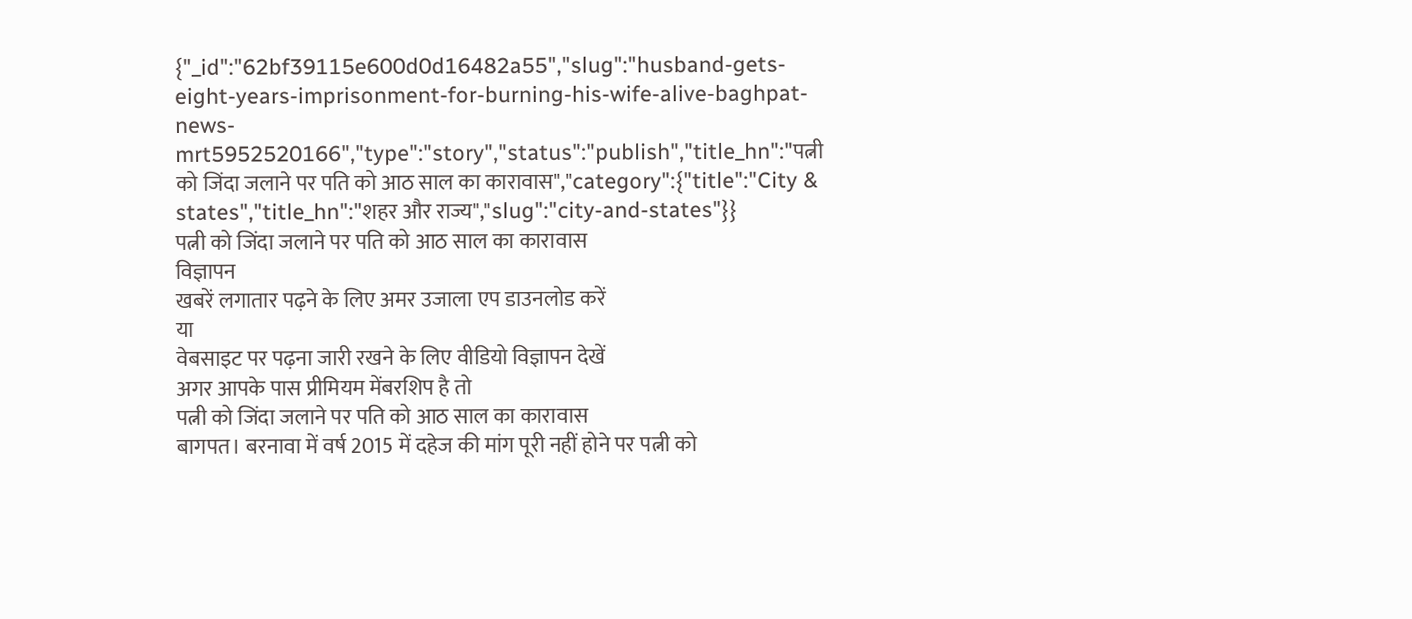{"_id":"62bf39115e600d0d16482a55","slug":"husband-gets-eight-years-imprisonment-for-burning-his-wife-alive-baghpat-news-mrt5952520166","type":"story","status":"publish","title_hn":"पत्नी को जिंदा जलाने पर पति को आठ साल का कारावास","category":{"title":"City & states","title_hn":"शहर और राज्य","slug":"city-and-states"}}
पत्नी को जिंदा जलाने पर पति को आठ साल का कारावास
विज्ञापन
खबरें लगातार पढ़ने के लिए अमर उजाला एप डाउनलोड करें
या
वेबसाइट पर पढ़ना जारी रखने के लिए वीडियो विज्ञापन देखें
अगर आपके पास प्रीमियम मेंबरशिप है तो
पत्नी को जिंदा जलाने पर पति को आठ साल का कारावास
बागपत। बरनावा में वर्ष 2015 में दहेज की मांग पूरी नहीं होने पर पत्नी को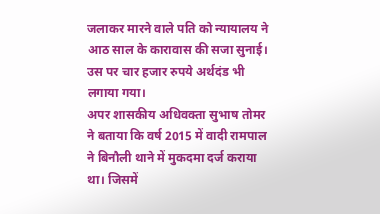जलाकर मारने वाले पति को न्यायालय ने आठ साल के कारावास की सजा सुनाई। उस पर चार हजार रुपये अर्थदंड भी लगाया गया।
अपर शासकीय अधिवक्ता सुभाष तोमर ने बताया कि वर्ष 2015 में वादी रामपाल ने बिनौली थाने में मुकदमा दर्ज कराया था। जिसमें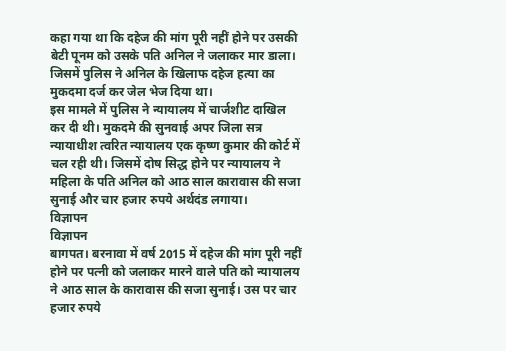कहा गया था कि दहेज की मांग पूरी नहीं होने पर उसकी बेटी पूनम को उसके पति अनिल ने जलाकर मार डाला। जिसमें पुलिस ने अनिल के खिलाफ दहेज हत्या का मुकदमा दर्ज कर जेल भेज दिया था।
इस मामले में पुलिस ने न्यायालय में चार्जशीट दाखिल कर दी थी। मुकदमे की सुनवाई अपर जिला सत्र न्यायाधीश त्वरित न्यायालय एक कृष्ण कुमार की कोर्ट में चल रही थी। जिसमें दोष सिद्ध होने पर न्यायालय ने महिला के पति अनिल को आठ साल कारावास की सजा सुनाई और चार हजार रुपये अर्थदंड लगाया।
विज्ञापन
विज्ञापन
बागपत। बरनावा में वर्ष 2015 में दहेज की मांग पूरी नहीं होने पर पत्नी को जलाकर मारने वाले पति को न्यायालय ने आठ साल के कारावास की सजा सुनाई। उस पर चार हजार रुपये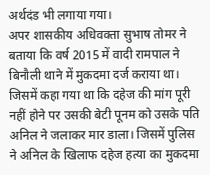अर्थदंड भी लगाया गया।
अपर शासकीय अधिवक्ता सुभाष तोमर ने बताया कि वर्ष 2015 में वादी रामपाल ने बिनौली थाने में मुकदमा दर्ज कराया था। जिसमें कहा गया था कि दहेज की मांग पूरी नहीं होने पर उसकी बेटी पूनम को उसके पति अनिल ने जलाकर मार डाला। जिसमें पुलिस ने अनिल के खिलाफ दहेज हत्या का मुकदमा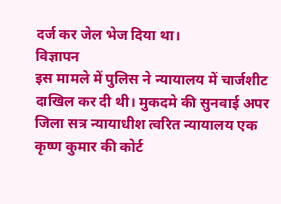दर्ज कर जेल भेज दिया था।
विज्ञापन
इस मामले में पुलिस ने न्यायालय में चार्जशीट दाखिल कर दी थी। मुकदमे की सुनवाई अपर जिला सत्र न्यायाधीश त्वरित न्यायालय एक कृष्ण कुमार की कोर्ट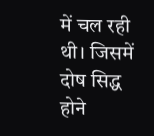में चल रही थी। जिसमें दोष सिद्ध होने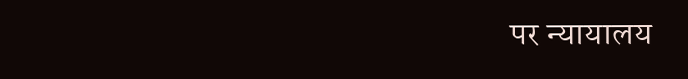पर न्यायालय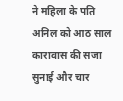ने महिला के पति अनिल को आठ साल कारावास की सजा सुनाई और चार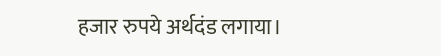हजार रुपये अर्थदंड लगाया।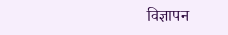विज्ञापन